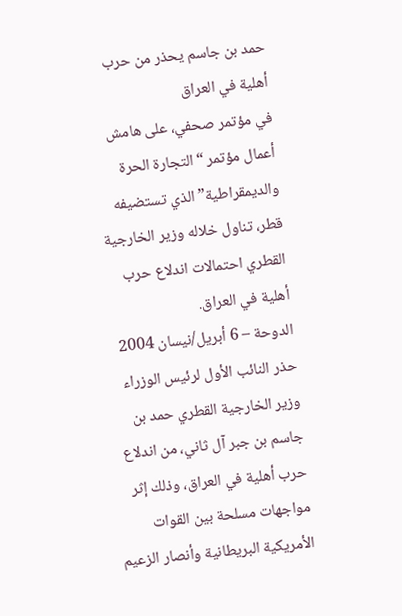حمد بن جاسم يحذر من حرب أهلية في العراق
في مؤتمر صحفي، على هامش أعمال مؤتمر “التجارة الحرة والديمقراطية” الذي تستضيفه قطر، تناول خلاله وزير الخارجية القطري احتمالات اندلاع حرب أهلية في العراق.
الدوحة – 6 أبريل/نيسان 2004
حذر النائب الأول لرئيس الوزراء وزير الخارجية القطري حمد بن جاسم بن جبر آل ثاني، من اندلاع حرب أهلية في العراق، وذلك إثر مواجهات مسلحة بين القوات الأمريكية البريطانية وأنصار الزعيم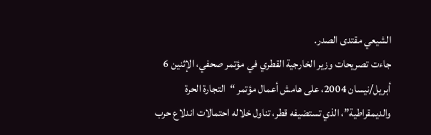الشيعي مقتدى الصدر.
جاءت تصريحات وزير الخارجية القطري في مؤتمر صحفي، الإثنين 6 أبريل/نيسان 2004، على هامش أعمال مؤتمر “التجارة الحرة والديمقراطية”، الذي تستضيفه قطر، تناول خلاله احتمالات اندلاع حرب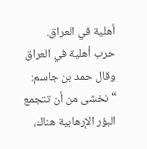أهلية في العراق.
حرب أهلية في العراق
وقال حمد بن جاسم: “نخشى من أن تتجمع البؤر الإرهابية هناك،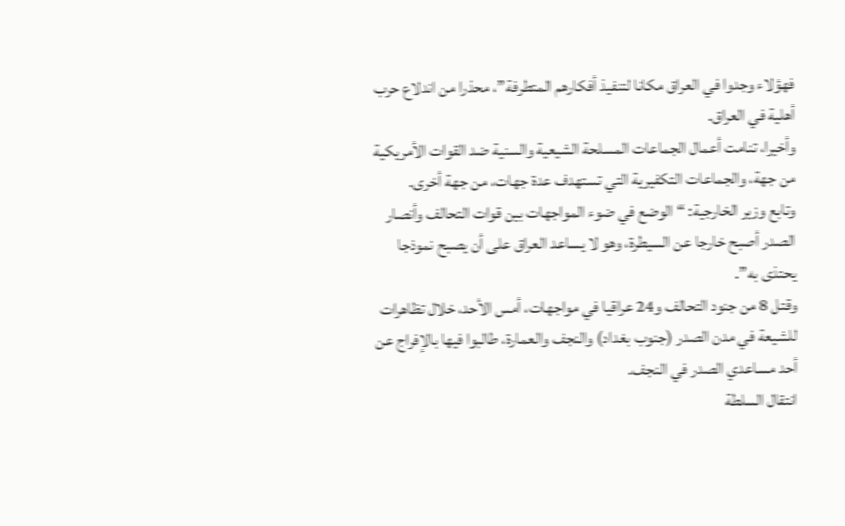فهؤلاء وجدوا في العراق مكانا لتنفيذ أفكارهم المتطرفة”، محذرا من اندلاع حرب أهلية في العراق.
وأخيرا، تنامت أعمال الجماعات المسلحة الشيعية والسنية ضد القوات الأمريكية من جهة، والجماعات التكفيرية التي تستهدف عدة جهات، من جهة أخرى.
وتابع وزير الخارجية: “الوضع في ضوء المواجهات بين قوات التحالف وأنصار الصدر أصبح خارجا عن السيطرة، وهو لا يساعد العراق على أن يصبح نموذجا يحتذى به”.
وقتل 8 من جنود التحالف و24 عراقيا في مواجهات، أمس الأحد، خلال تظاهرات للشيعة في مدن الصدر (جنوب بغداد) والنجف والعمارة، طالبوا فيها بالإفراج عن أحد مساعدي الصدر في النجف.
انتقال السلطة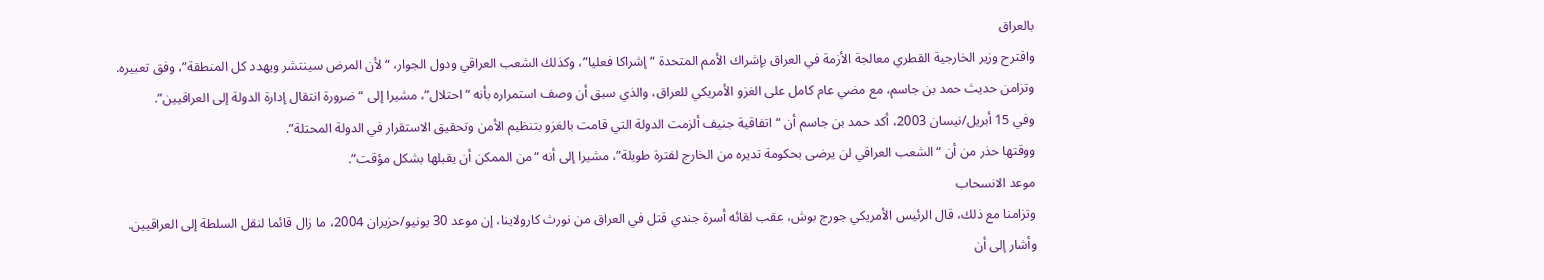بالعراق
واقترح وزير الخارجية القطري معالجة الأزمة في العراق بإشراك الأمم المتحدة “إشراكا فعليا”، وكذلك الشعب العراقي ودول الجوار، “لأن المرض سينتشر ويهدد كل المنطقة”، وفق تعبيره.
وتزامن حديث حمد بن جاسم، مع مضي عام كامل على الغزو الأمريكي للعراق، والذي سبق أن وصف استمراره بأنه “احتلال”، مشيرا إلى “ضرورة انتقال إدارة الدولة إلى العراقيين”.
وفي 15 أبريل/نيسان 2003، أكد حمد بن جاسم أن “اتفاقية جنيف ألزمت الدولة التي قامت بالغزو بتنظيم الأمن وتحقيق الاستقرار في الدولة المحتلة”.
ووقتها حذر من أن “الشعب العراقي لن يرضى بحكومة تديره من الخارج لفترة طويلة”، مشيرا إلى أنه “من الممكن أن يقبلها بشكل مؤقت”.
موعد الانسحاب
وتزامنا مع ذلك، قال الرئيس الأمريكي جورج بوش، عقب لقائه أسرة جندي قتل في العراق من نورث كارولاينا، إن موعد 30 يونيو/حزيران 2004، ما زال قائما لنقل السلطة إلى العراقيين.
وأشار إلى أن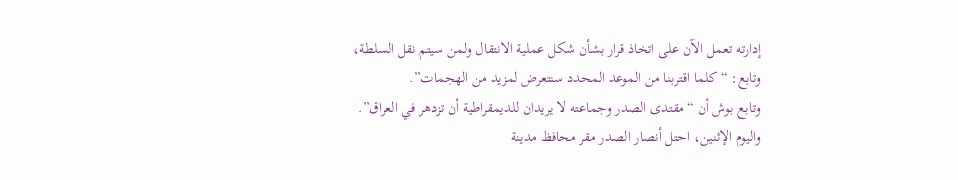إدارته تعمل الآن على اتخاذ قرار بشأن شكل عملية الانتقال ولمن سيتم نقل السلطة، وتابع: “كلما اقتربنا من الموعد المحدد سنتعرض لمزيد من الهجمات”.
وتابع بوش أن “مقتدى الصدر وجماعته لا يريدان للديمقراطية أن تزدهر في العراق”.
واليوم الإثنين، احتل أنصار الصدر مقر محافظ مدينة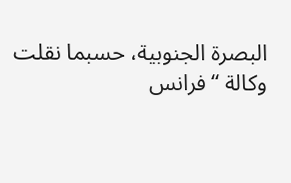البصرة الجنوبية، حسبما نقلت وكالة “فرانس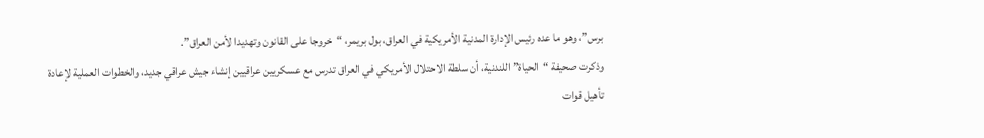برس”، وهو ما عده رئيس الإدارة المدنية الأمريكية في العراق، بول بريمر، “خروجا على القانون وتهديدا لأمن العراق”.
وذكرت صحيفة “الحياة” اللندنية، أن سلطة الاحتلال الأمريكي في العراق تدرس مع عسكريين عراقيين إنشاء جيش عراقي جديد، والخطوات العملية لإعادة تأهيل قوات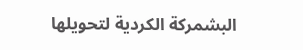البشمركة الكردية لتحويلها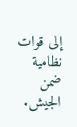إلى قوات نظامية ضمن الجيش.